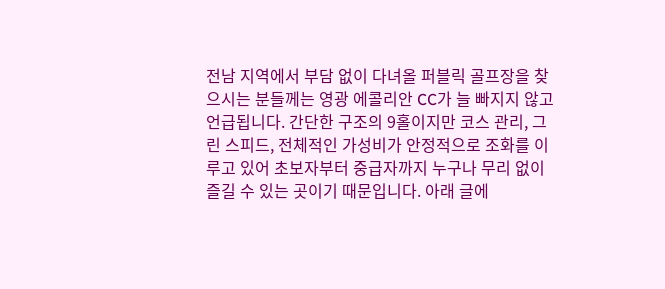전남 지역에서 부담 없이 다녀올 퍼블릭 골프장을 찾으시는 분들께는 영광 에콜리안 CC가 늘 빠지지 않고 언급됩니다. 간단한 구조의 9홀이지만 코스 관리, 그린 스피드, 전체적인 가성비가 안정적으로 조화를 이루고 있어 초보자부터 중급자까지 누구나 무리 없이 즐길 수 있는 곳이기 때문입니다. 아래 글에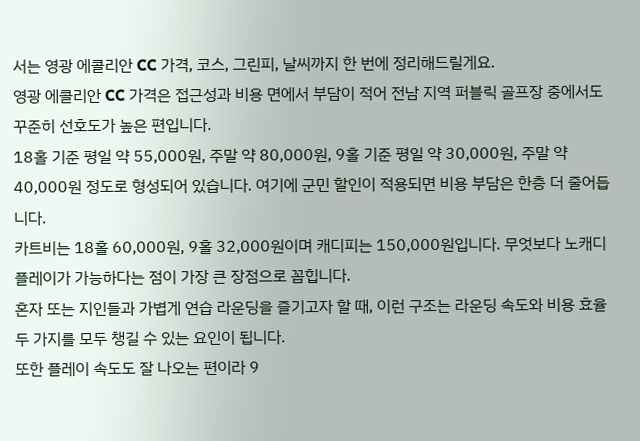서는 영광 에콜리안 CC 가격, 코스, 그린피, 날씨까지 한 번에 정리해드릴게요.
영광 에콜리안 CC 가격은 접근성과 비용 면에서 부담이 적어 전남 지역 퍼블릭 골프장 중에서도 꾸준히 선호도가 높은 편입니다.
18홀 기준 평일 약 55,000원, 주말 약 80,000원, 9홀 기준 평일 약 30,000원, 주말 약 40,000원 정도로 형성되어 있습니다. 여기에 군민 할인이 적용되면 비용 부담은 한층 더 줄어듭니다.
카트비는 18홀 60,000원, 9홀 32,000원이며 캐디피는 150,000원입니다. 무엇보다 노캐디 플레이가 가능하다는 점이 가장 큰 장점으로 꼽힙니다.
혼자 또는 지인들과 가볍게 연습 라운딩을 즐기고자 할 때, 이런 구조는 라운딩 속도와 비용 효율 두 가지를 모두 챙길 수 있는 요인이 됩니다.
또한 플레이 속도도 잘 나오는 편이라 9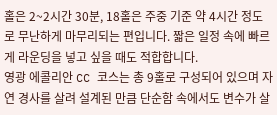홀은 2~2시간 30분, 18홀은 주중 기준 약 4시간 정도로 무난하게 마무리되는 편입니다. 짧은 일정 속에 빠르게 라운딩을 넣고 싶을 때도 적합합니다.
영광 에콜리안 CC 코스는 총 9홀로 구성되어 있으며 자연 경사를 살려 설계된 만큼 단순함 속에서도 변수가 살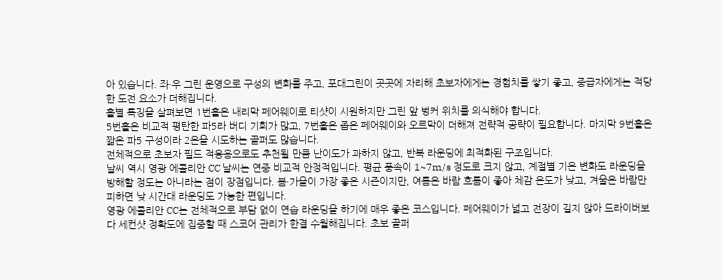아 있습니다. 좌·우 그린 운영으로 구성의 변화를 주고, 포대그린이 곳곳에 자리해 초보자에게는 경험치를 쌓기 좋고, 중급자에게는 적당한 도전 요소가 더해집니다.
홀별 특징을 살펴보면 1번홀은 내리막 페어웨이로 티샷이 시원하지만 그린 앞 벙커 위치를 의식해야 합니다.
5번홀은 비교적 평탄한 파5라 버디 기회가 많고, 7번홀은 좁은 페어웨이와 오르막이 더해져 전략적 공략이 필요합니다. 마지막 9번홀은 짧은 파5 구성이라 2온을 시도하는 골퍼도 많습니다.
전체적으로 초보자 필드 적응용으로도 추천될 만큼 난이도가 과하지 않고, 반복 라운딩에 최적화된 구조입니다.
날씨 역시 영광 에콜리안 CC 날씨는 연중 비교적 안정적입니다. 평균 풍속이 1~7m/s 정도로 크지 않고, 계절별 기온 변화도 라운딩을 방해할 정도는 아니라는 점이 장점입니다. 봄·가을이 가장 좋은 시즌이지만, 여름은 바람 흐름이 좋아 체감 온도가 낮고, 겨울은 바람만 피하면 낮 시간대 라운딩도 가능한 편입니다.
영광 에콜리안 CC는 전체적으로 부담 없이 연습 라운딩을 하기에 매우 좋은 코스입니다. 페어웨이가 넓고 전장이 길지 않아 드라이버보다 세컨샷 정확도에 집중할 때 스코어 관리가 한결 수월해집니다. 초보 골퍼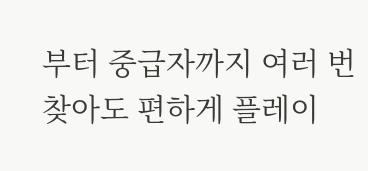부터 중급자까지 여러 번 찾아도 편하게 플레이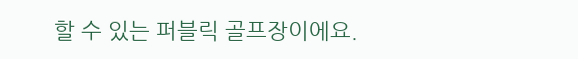할 수 있는 퍼블릭 골프장이에요.